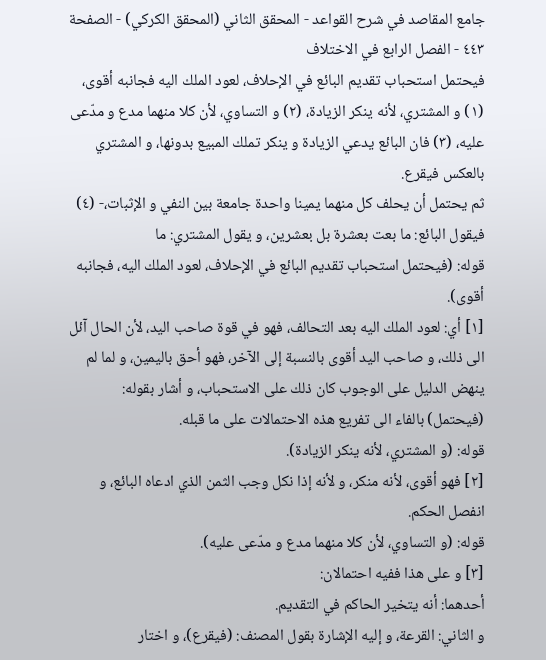جامع المقاصد في شرح القواعد - المحقق الثاني (المحقق الكركي) - الصفحة ٤٤٣ - الفصل الرابع في الاختلاف
فيحتمل استحباب تقديم البائع في الإحلاف، لعود الملك اليه فجانبه أقوى، (١) و المشتري، لأنه ينكر الزيادة، (٢) و التساوي، لأن كلا منهما مدع و مدّعى عليه، (٣) فان البائع يدعي الزيادة و ينكر تملك المبيع بدونها، و المشتري بالعكس فيقرع.
ثم يحتمل أن يحلف كل منهما يمينا واحدة جامعة بين النفي و الإثبات،- (٤) فيقول البائع: ما بعت بعشرة بل بعشرين، و يقول المشتري: ما
قوله: (فيحتمل استحباب تقديم البائع في الإحلاف، لعود الملك اليه، فجانبه أقوى).
[١] أي: لعود الملك اليه بعد التحالف، فهو في قوة صاحب اليد، لأن الحال آئل الى ذلك، و صاحب اليد أقوى بالنسبة إلى الآخر، فهو أحق باليمين، و لما لم ينهض الدليل على الوجوب كان ذلك على الاستحباب، و أشار بقوله: (فيحتمل) بالفاء الى تفريع هذه الاحتمالات على ما قبله.
قوله: (و المشتري، لأنه ينكر الزيادة).
[٢] فهو أقوى، لأنه منكر، و لأنه إذا نكل وجب الثمن الذي ادعاه البائع، و انفصل الحكم.
قوله: (و التساوي، لأن كلا منهما مدع و مدّعى عليه).
[٣] و على هذا ففيه احتمالان:
أحدهما: أنه يتخير الحاكم في التقديم.
و الثاني: القرعة، و إليه الإشارة بقول المصنف: (فيقرع)، و اختار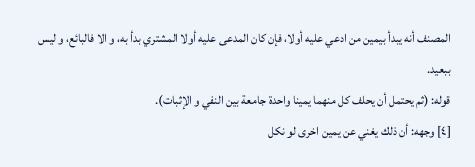المصنف أنه يبدأ بيمين من ادعي عليه أولا، فإن كان المدعى عليه أولا المشتري بدأ به، و الا فالبائع، و ليس ببعيد.
قوله: (ثم يحتمل أن يحلف كل منهما يمينا واحدة جامعة بين النفي و الإثبات).
[٤] وجهه: أن ذلك يغني عن يمين اخرى لو نكل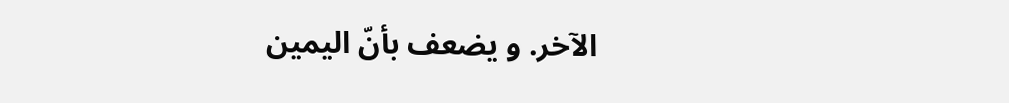الآخر. و يضعف بأنّ اليمين